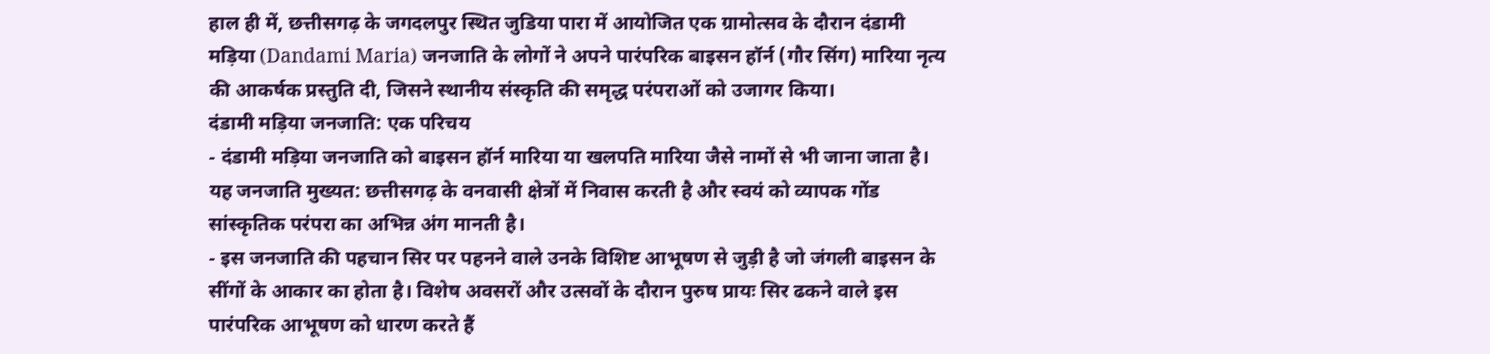हाल ही में, छत्तीसगढ़ के जगदलपुर स्थित जुडिया पारा में आयोजित एक ग्रामोत्सव के दौरान दंडामी मड़िया (Dandami Maria) जनजाति के लोगों ने अपने पारंपरिक बाइसन हॉर्न (गौर सिंग) मारिया नृत्य की आकर्षक प्रस्तुति दी, जिसने स्थानीय संस्कृति की समृद्ध परंपराओं को उजागर किया।
दंडामी मड़िया जनजाति: एक परिचय
- दंडामी मड़िया जनजाति को बाइसन हॉर्न मारिया या खलपति मारिया जैसे नामों से भी जाना जाता है। यह जनजाति मुख्यत: छत्तीसगढ़ के वनवासी क्षेत्रों में निवास करती है और स्वयं को व्यापक गोंड सांस्कृतिक परंपरा का अभिन्न अंग मानती है।
- इस जनजाति की पहचान सिर पर पहनने वाले उनके विशिष्ट आभूषण से जुड़ी है जो जंगली बाइसन के सींगों के आकार का होता है। विशेष अवसरों और उत्सवों के दौरान पुरुष प्रायः सिर ढकने वाले इस पारंपरिक आभूषण को धारण करते हैं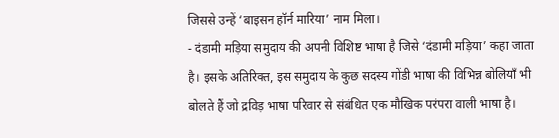जिससे उन्हें ‘बाइसन हॉर्न मारिया’ नाम मिला।
- दंडामी मड़िया समुदाय की अपनी विशिष्ट भाषा है जिसे ‘दंडामी मड़िया’ कहा जाता है। इसके अतिरिक्त, इस समुदाय के कुछ सदस्य गोंडी भाषा की विभिन्न बोलियाँ भी बोलते हैं जो द्रविड़ भाषा परिवार से संबंधित एक मौखिक परंपरा वाली भाषा है।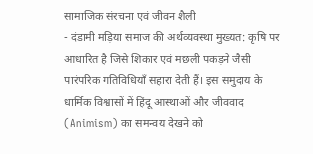सामाजिक संरचना एवं जीवन शैली
- दंडामी मड़िया समाज की अर्थव्यवस्था मुख्यत: कृषि पर आधारित है जिसे शिकार एवं मछली पकड़ने जैसी पारंपरिक गतिविधियाँ सहारा देती हैं। इस समुदाय के धार्मिक विश्वासों में हिंदू आस्थाओं और जीववाद (Animism) का समन्वय देखने को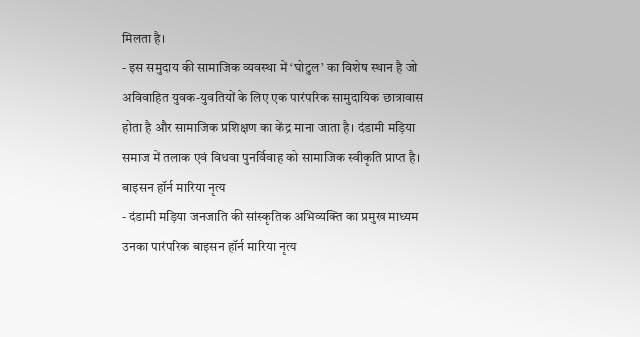मिलता है।
- इस समुदाय की सामाजिक व्यवस्था में ‘घोटुल’ का विशेष स्थान है जो अविवाहित युवक-युवतियों के लिए एक पारंपरिक सामुदायिक छात्रावास होता है और सामाजिक प्रशिक्षण का केंद्र माना जाता है। दंडामी मड़िया समाज में तलाक एवं विधवा पुनर्विवाह को सामाजिक स्वीकृति प्राप्त है।
बाइसन हॉर्न मारिया नृत्य
- दंडामी मड़िया जनजाति की सांस्कृतिक अभिव्यक्ति का प्रमुख माध्यम उनका पारंपरिक बाइसन हॉर्न मारिया नृत्य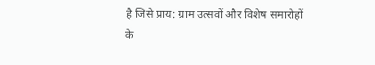है जिसे प्राय: ग्राम उत्सवों और विशेष समारोहों के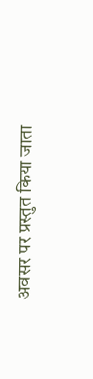अवसर पर प्रस्तुत किया जाता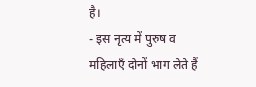है।
- इस नृत्य में पुरुष व महिलाएँ दोनों भाग लेते हैं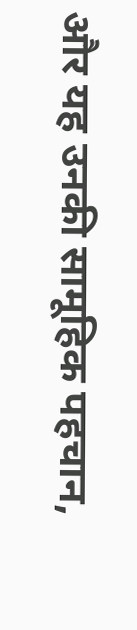और यह उनकी सामूहिक पहचान,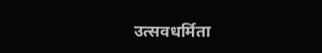उत्सवधर्मिता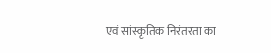एवं सांस्कृतिक निरंतरता का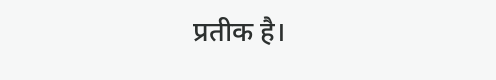प्रतीक है।